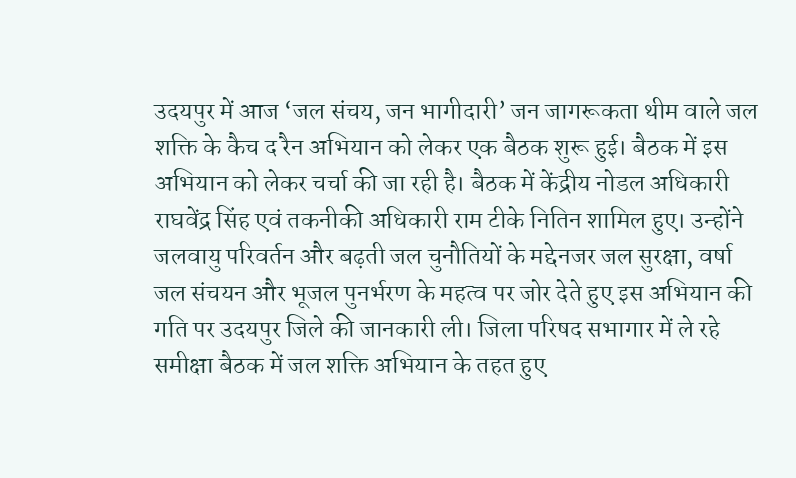उदयपुर में आज ‘जल संचय, जन भागीदारी’ जन जागरूकता थीम वाले जल शक्ति के कैच द रैन अभियान को लेकर एक बैठक शुरू हुई। बैठक में इस अभियान को लेकर चर्चा की जा रही है। बैठक में केंद्रीय नोडल अधिकारी राघवेंद्र सिंह एवं तकनीकी अधिकारी राम टीके नितिन शामिल हुए। उन्होंने जलवायु परिवर्तन और बढ़ती जल चुनौतियों के मद्देनजर जल सुरक्षा, वर्षा जल संचयन और भूजल पुनर्भरण के महत्व पर जोर देते हुए इस अभियान की गति पर उदयपुर जिले की जानकारी ली। जिला परिषद सभागार में ले रहे समीक्षा बैठक में जल शक्ति अभियान के तहत हुए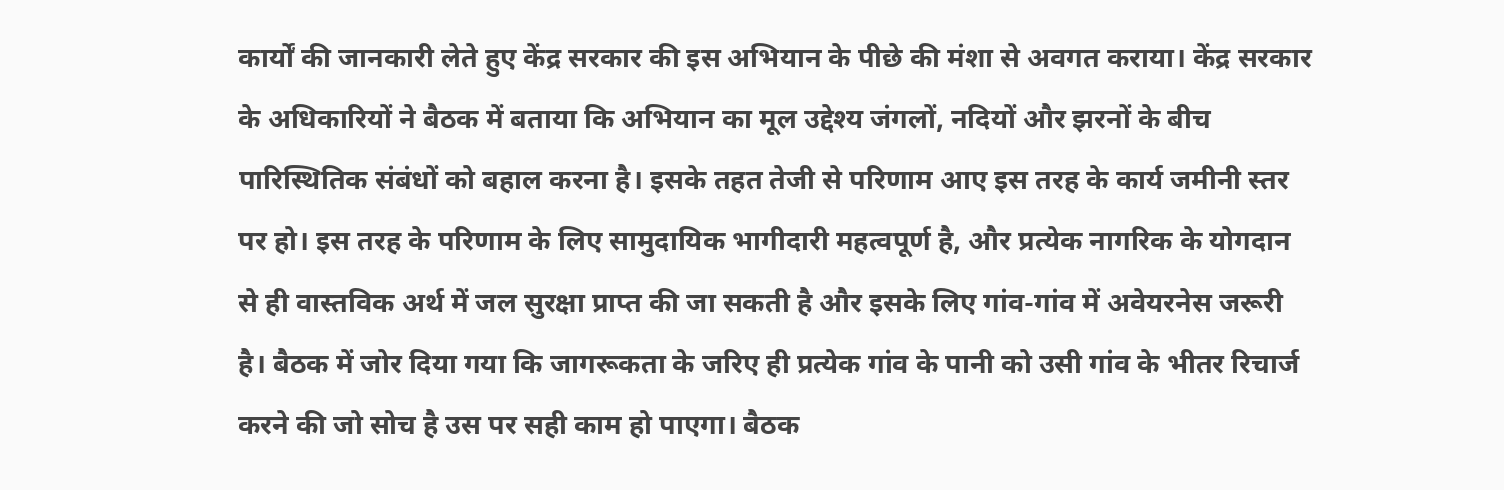कार्यों की जानकारी लेते हुए केंद्र सरकार की इस अभियान के पीछे की मंशा से अवगत कराया। केंद्र सरकार के अधिकारियों ने बैठक में बताया कि अभियान का मूल उद्देश्य जंगलों, नदियों और झरनों के बीच पारिस्थितिक संबंधों को बहाल करना है। इसके तहत तेजी से परिणाम आए इस तरह के कार्य जमीनी स्तर पर हो। इस तरह के परिणाम के लिए सामुदायिक भागीदारी महत्वपूर्ण है, और प्रत्येक नागरिक के योगदान से ही वास्तविक अर्थ में जल सुरक्षा प्राप्त की जा सकती है और इसके लिए गांव-गांव में अवेयरनेस जरूरी है। बैठक में जोर दिया गया कि जागरूकता के जरिए ही प्रत्येक गांव के पानी को उसी गांव के भीतर रिचार्ज करने की जो सोच है उस पर सही काम हो पाएगा। बैठक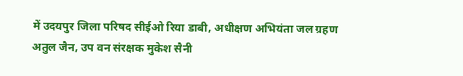में उदयपुर जिला परिषद सीईओ रिया डाबी, अधीक्षण अभियंता जल ग्रहण अतुल जैन, उप वन संरक्षक मुकेश सैनी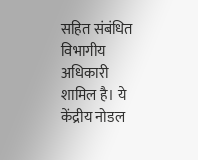सहित संबंधित विभागीय अधिकारी शामिल है। ये केंद्रीय नोडल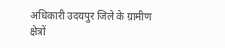अधिकारी उदयपुर जिले के ग्रामीण क्षेत्रों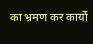का भ्रमण कर कार्यों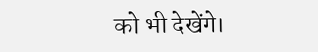को भी देखेंगे।